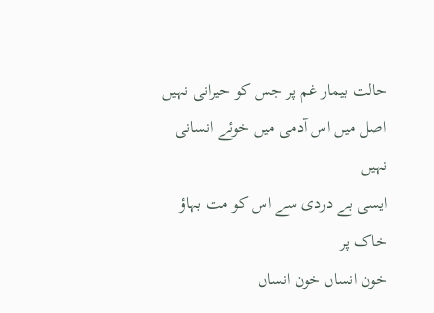حالت بیمار غم پر جس کو حیرانی نہیں
اصل میں اس آدمی میں خوئے انسانی نہیں
ایسی بے دردی سے اس کو مت بہاؤ خاک پر
خون انساں خون انساں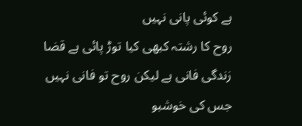ہے کوئی پانی نہیں
روح کا رشتہ کبھی کیا توڑ پائی ہے قضا
زندگی فانی ہے لیکن روح تو فانی نہیں
جس کی خوشبو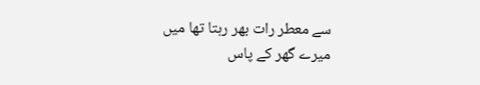سے معطر رات بھر رہتا تھا میں
میرے گھر کے پاس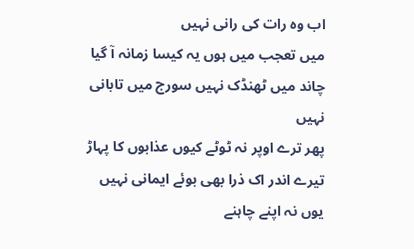اب وہ رات کی رانی نہیں
میں تعجب میں ہوں یہ کیسا زمانہ آ گیا
چاند میں ٹھنڈک نہیں سورج میں تابانی نہیں
پھر ترے اوپر نہ ٹوٹے کیوں عذابوں کا پہاڑ
تیرے اندر اک ذرا بھی بوئے ایمانی نہیں
یوں نہ اپنے چاہنے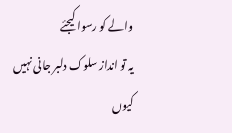والے کو رسوا کیجئے
یہ تو انداز سلوک دلبر جانی نہیں
کیوں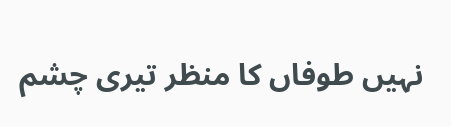نہیں طوفاں کا منظر تیری چشم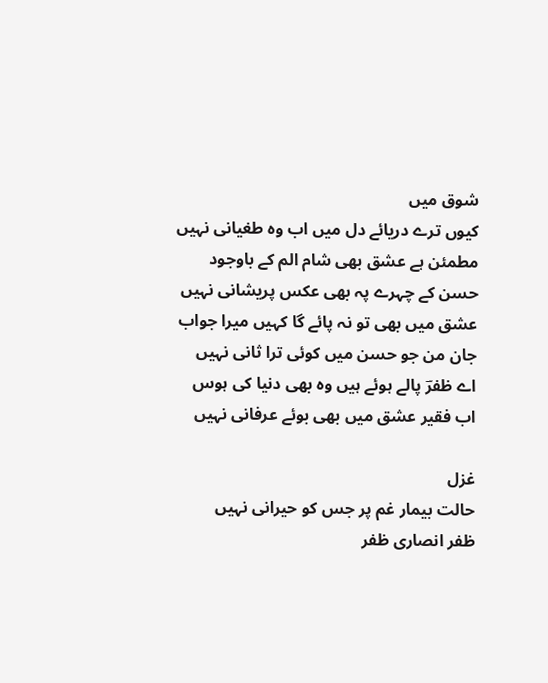شوق میں
کیوں ترے دریائے دل میں اب وہ طغیانی نہیں
مطمئن ہے عشق بھی شام الم کے باوجود
حسن کے چہرے پہ بھی عکس پریشانی نہیں
عشق میں بھی تو نہ پائے گا کہیں میرا جواب
جان من جو حسن میں کوئی ترا ثانی نہیں
اے ظفرؔ پالے ہوئے ہیں وہ بھی دنیا کی ہوس
اب فقیر عشق میں بھی بوئے عرفانی نہیں

غزل
حالت بیمار غم پر جس کو حیرانی نہیں
ظفر انصاری ظفر